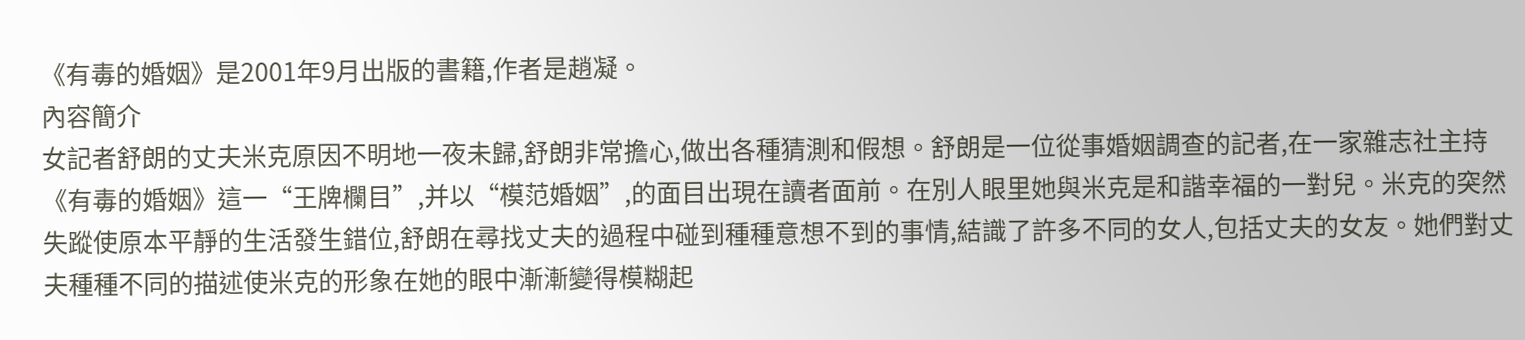《有毒的婚姻》是2001年9月出版的書籍,作者是趙凝。
內容簡介
女記者舒朗的丈夫米克原因不明地一夜未歸,舒朗非常擔心,做出各種猜測和假想。舒朗是一位從事婚姻調查的記者,在一家雜志社主持《有毒的婚姻》這一“王牌欄目”,并以“模范婚姻”,的面目出現在讀者面前。在別人眼里她與米克是和諧幸福的一對兒。米克的突然失蹤使原本平靜的生活發生錯位,舒朗在尋找丈夫的過程中碰到種種意想不到的事情,結識了許多不同的女人,包括丈夫的女友。她們對丈夫種種不同的描述使米克的形象在她的眼中漸漸變得模糊起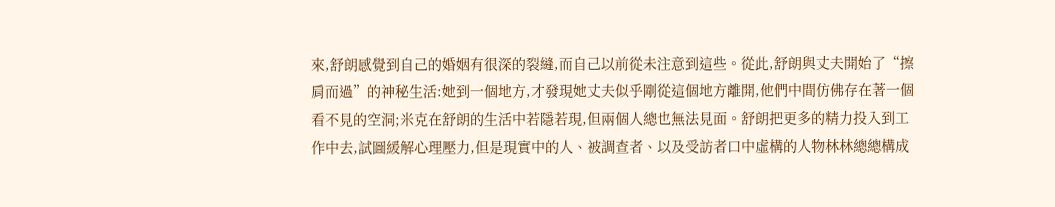來,舒朗感覺到自己的婚姻有很深的裂縫,而自己以前從未注意到這些。從此,舒朗與丈夫開始了“擦肩而過”的神秘生活:她到一個地方,才發現她丈夫似乎剛從這個地方離開,他們中間仿佛存在著一個看不見的空洞;米克在舒朗的生活中若隱若現,但兩個人總也無法見面。舒朗把更多的精力投入到工作中去,試圖緩解心理壓力,但是現實中的人、被調查者、以及受訪者口中虛構的人物林林總總構成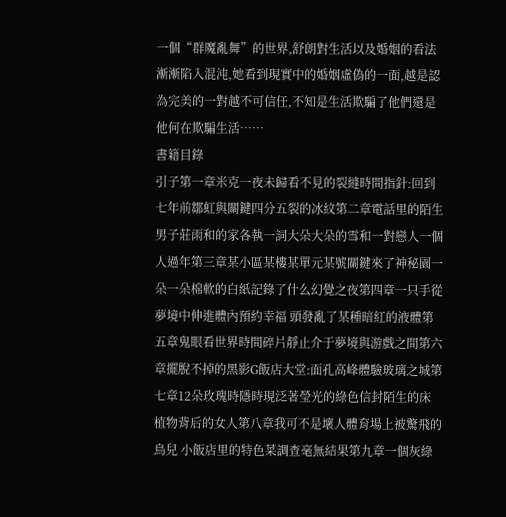一個“群魔亂舞”的世界,舒朗對生活以及婚姻的看法漸漸陷入混沌,她看到現實中的婚姻虛偽的一面,越是認為完美的一對越不可信任,不知是生活欺騙了他們還是他何在欺騙生活……
書籍目錄
引子第一章米克一夜未歸看不見的裂縫時間指針:回到七年前鄒虹與關鍵四分五裂的冰紋第二章電話里的陌生男子莊雨和的家各執一詞大朵大朵的雪和一對戀人一個人過年第三章某小區某樓某單元某號關鍵來了神秘園一朵一朵棉軟的白紙記錄了什么幻覺之夜第四章一只手從夢境中伸進體內預約幸福 頭發亂了某種暗紅的液體第五章鬼眼看世界時間碎片靜止介于夢境與游戲之間第六章擺脫不掉的黑影G飯店大堂:面孔高峰體驗玻璃之城第七章12朵玫瑰時隱時現泛著瑩光的綠色信封陌生的床植物背后的女人第八章我可不是壞人體育場上被驚飛的鳥兒 小飯店里的特色菜調查毫無結果第九章一個灰綠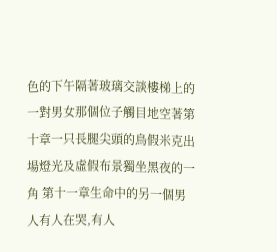色的下午隔著玻璃交談樓梯上的一對男女那個位子觸目地空著第十章一只長腿尖頭的鳥假米克出場燈光及虛假布景獨坐黑夜的一角 第十一章生命中的另一個男人有人在哭,有人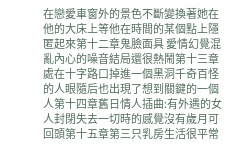在戀愛車窗外的景色不斷變換著她在他的大床上等他在時間的某個點上隱匿起來第十二章鬼臉面具 愛情幻覺混亂內心的噪音結局還很熱鬧第十三章處在十字路口掉進一個黑洞千奇百怪的人眼隨后也出現了想到關鍵的一個人第十四章舊日情人插曲:有外遇的女人封閉失去一切時的感覺沒有歲月可回頭第十五章第三只乳房生活很平常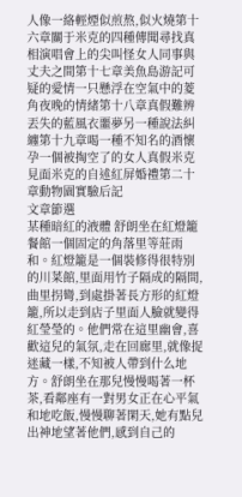人像一絡輕煙似煎熬,似火燒第十六章關于米克的四種傳聞尋找真相演唱會上的尖叫怪女人同事與丈夫之間第十七章美魚島游記可疑的愛情一只懸浮在空氣中的菱角夜晚的情緒第十八章真假難辨丟失的藍風衣噩夢另一種說法糾纏第十九章喝一種不知名的酒懷孕一個被掏空了的女人真假米克見面米克的自述紅屏婚禮第二十章動物園實驗后記
文章節選
某種暗紅的液體 舒朗坐在紅燈籠餐館一個固定的角落里等莊雨和。紅燈籠是一個裝修得很特別的川菜館,里面用竹子隔成的隔間,曲里拐彎,到處掛著長方形的紅燈籠,所以走到店子里面人臉就變得紅瑩瑩的。他們常在這里幽會,喜歡這兒的氣氛,走在回廊里,就像捉迷藏一樣,不知被人帶到什么地方。舒朗坐在那兒慢慢喝著一杯茶,看鄰座有一對男女正在心平氣和地吃飯,慢慢聊著閑天,她有點兒出神地望著他們,感到自己的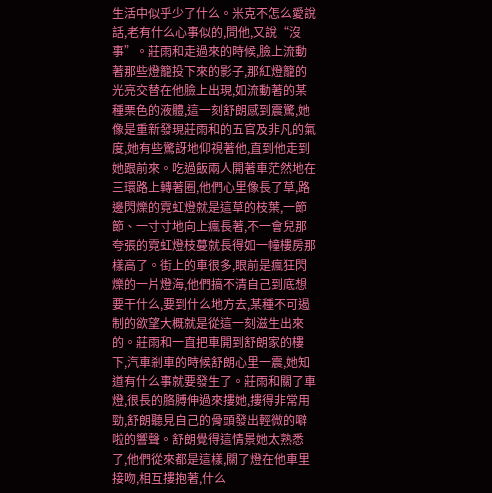生活中似乎少了什么。米克不怎么愛說話,老有什么心事似的,問他,又說“沒事”。莊雨和走過來的時候,臉上流動著那些燈籠投下來的影子,那紅燈籠的光亮交替在他臉上出現,如流動著的某種栗色的液體,這一刻舒朗感到震驚,她像是重新發現莊雨和的五官及非凡的氣度,她有些驚訝地仰視著他,直到他走到她跟前來。吃過飯兩人開著車茫然地在三環路上轉著圈,他們心里像長了草,路邊閃爍的霓虹燈就是這草的枝葉,一節節、一寸寸地向上瘋長著,不一會兒那夸張的霓虹燈枝蔓就長得如一幢樓房那樣高了。街上的車很多,眼前是瘋狂閃爍的一片燈海,他們搞不清自己到底想要干什么,要到什么地方去,某種不可遏制的欲望大概就是從這一刻滋生出來的。莊雨和一直把車開到舒朗家的樓下,汽車剎車的時候舒朗心里一震,她知道有什么事就要發生了。莊雨和關了車燈,很長的胳膊伸過來摟她,摟得非常用勁,舒朗聽見自己的骨頭發出輕微的噼啦的響聲。舒朗覺得這情景她太熟悉了,他們從來都是這樣,關了燈在他車里接吻,相互摟抱著,什么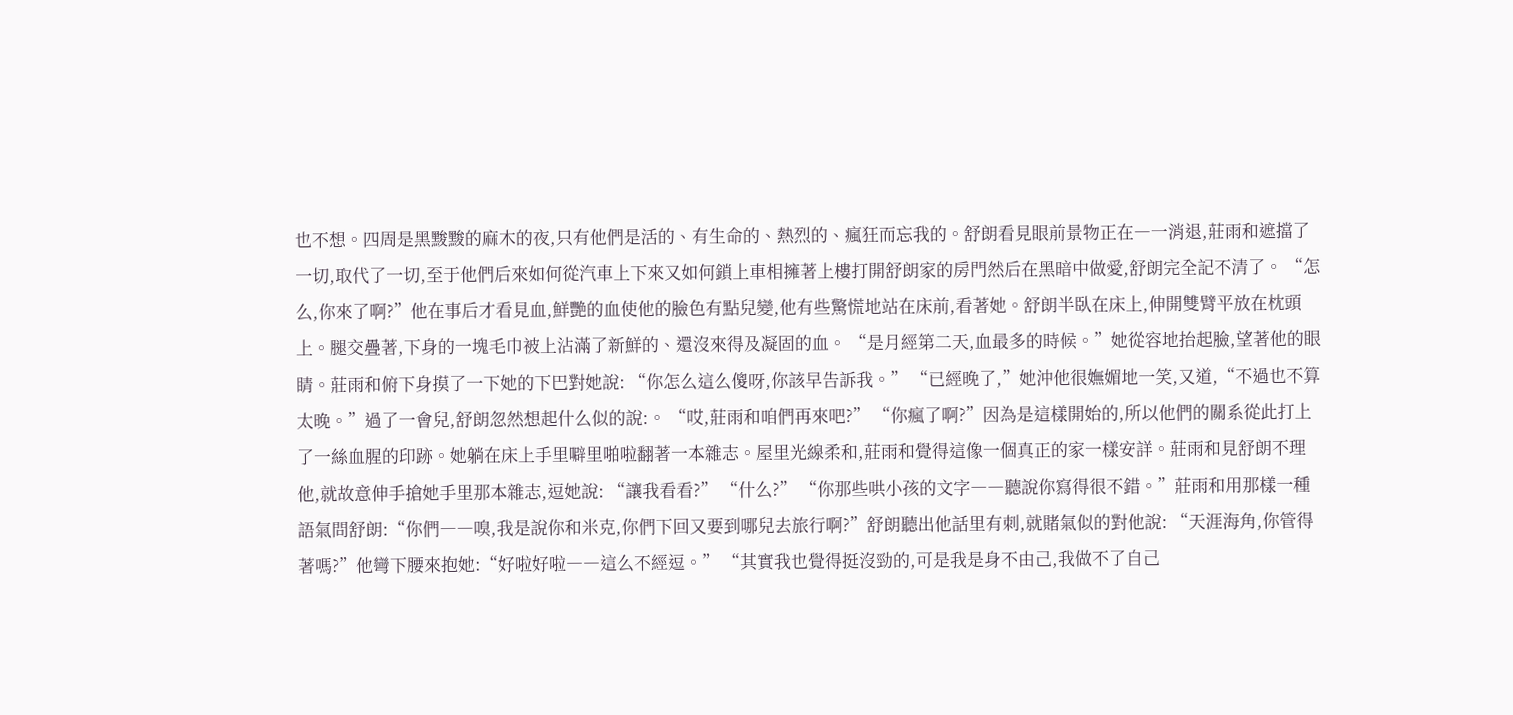也不想。四周是黑黢黢的麻木的夜,只有他們是活的、有生命的、熱烈的、瘋狂而忘我的。舒朗看見眼前景物正在―一消退,莊雨和遮擋了一切,取代了一切,至于他們后來如何從汽車上下來又如何鎖上車相擁著上樓打開舒朗家的房門然后在黑暗中做愛,舒朗完全記不清了。 “怎么,你來了啊?”他在事后才看見血,鮮艷的血使他的臉色有點兒變,他有些驚慌地站在床前,看著她。舒朗半臥在床上,伸開雙臂平放在枕頭上。腿交疊著,下身的一塊毛巾被上沾滿了新鮮的、還沒來得及凝固的血。 “是月經第二天,血最多的時候。”她從容地抬起臉,望著他的眼睛。莊雨和俯下身摸了一下她的下巴對她說: “你怎么這么傻呀,你該早告訴我。” “已經晚了,”她沖他很嫵媚地一笑,又道,“不過也不算太晚。”過了一會兒,舒朗忽然想起什么似的說:。 “哎,莊雨和咱們再來吧?” “你瘋了啊?”因為是這樣開始的,所以他們的關系從此打上了一絲血腥的印跡。她躺在床上手里噼里啪啦翻著一本雜志。屋里光線柔和,莊雨和覺得這像一個真正的家一樣安詳。莊雨和見舒朗不理他,就故意伸手搶她手里那本雜志,逗她說: “讓我看看?” “什么?” “你那些哄小孩的文字――聽說你寫得很不錯。”莊雨和用那樣一種語氣問舒朗:“你們――嗅,我是說你和米克,你們下回又要到哪兒去旅行啊?”舒朗聽出他話里有刺,就賭氣似的對他說: “天涯海角,你管得著嗎?”他彎下腰來抱她:“好啦好啦――這么不經逗。” “其實我也覺得挺沒勁的,可是我是身不由己,我做不了自己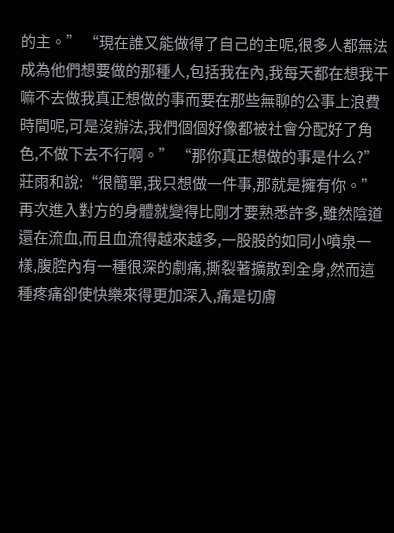的主。” “現在誰又能做得了自己的主呢,很多人都無法成為他們想要做的那種人,包括我在內,我每天都在想我干嘛不去做我真正想做的事而要在那些無聊的公事上浪費時間呢,可是沒辦法,我們個個好像都被社會分配好了角色,不做下去不行啊。” “那你真正想做的事是什么?”莊雨和說:“很簡單,我只想做一件事,那就是擁有你。”再次進入對方的身體就變得比剛才要熟悉許多,雖然陰道還在流血,而且血流得越來越多,一股股的如同小噴泉一樣,腹腔內有一種很深的劇痛,撕裂著擴散到全身,然而這種疼痛卻使快樂來得更加深入,痛是切膚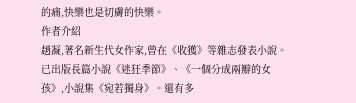的痛,快樂也是切膚的快樂。
作者介紹
趙凝,著名新生代女作家,曾在《收獲》等雜志發表小說。已出版長篇小說《迷狂季節》、《一個分成兩瓣的女孩》,小說集《宛若獨身》。還有多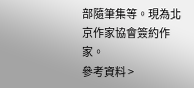部隨筆集等。現為北京作家協會簽約作家。
參考資料 >